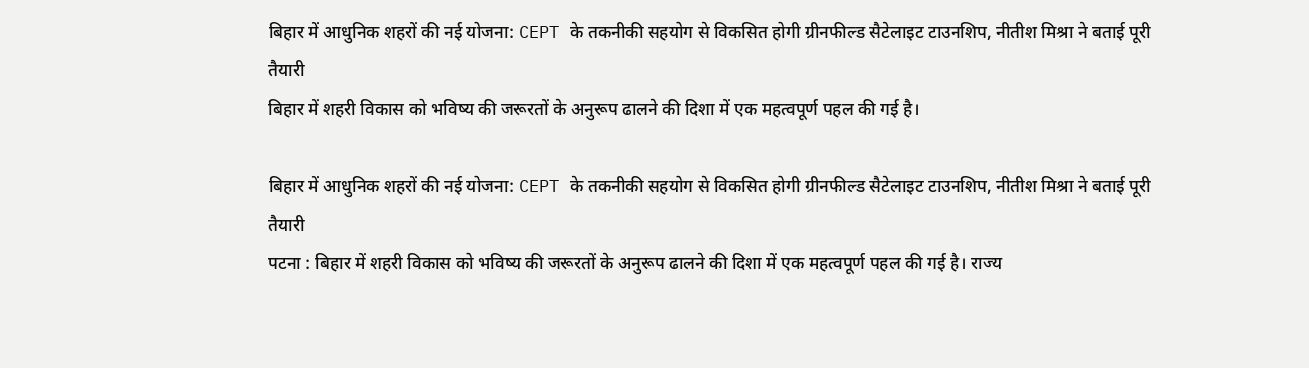बिहार में आधुनिक शहरों की नई योजना: CEPT के तकनीकी सहयोग से विकसित होगी ग्रीनफील्ड सैटेलाइट टाउनशिप, नीतीश मिश्रा ने बताई पूरी तैयारी
बिहार में शहरी विकास को भविष्य की जरूरतों के अनुरूप ढालने की दिशा में एक महत्वपूर्ण पहल की गई है।

बिहार में आधुनिक शहरों की नई योजना: CEPT के तकनीकी सहयोग से विकसित होगी ग्रीनफील्ड सैटेलाइट टाउनशिप, नीतीश मिश्रा ने बताई पूरी तैयारी
पटना : बिहार में शहरी विकास को भविष्य की जरूरतों के अनुरूप ढालने की दिशा में एक महत्वपूर्ण पहल की गई है। राज्य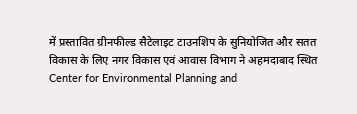में प्रस्तावित ग्रीनफील्ड सैटेलाइट टाउनशिप के सुनियोजित और सतत विकास के लिए नगर विकास एवं आवास विभाग ने अहमदाबाद स्थित Center for Environmental Planning and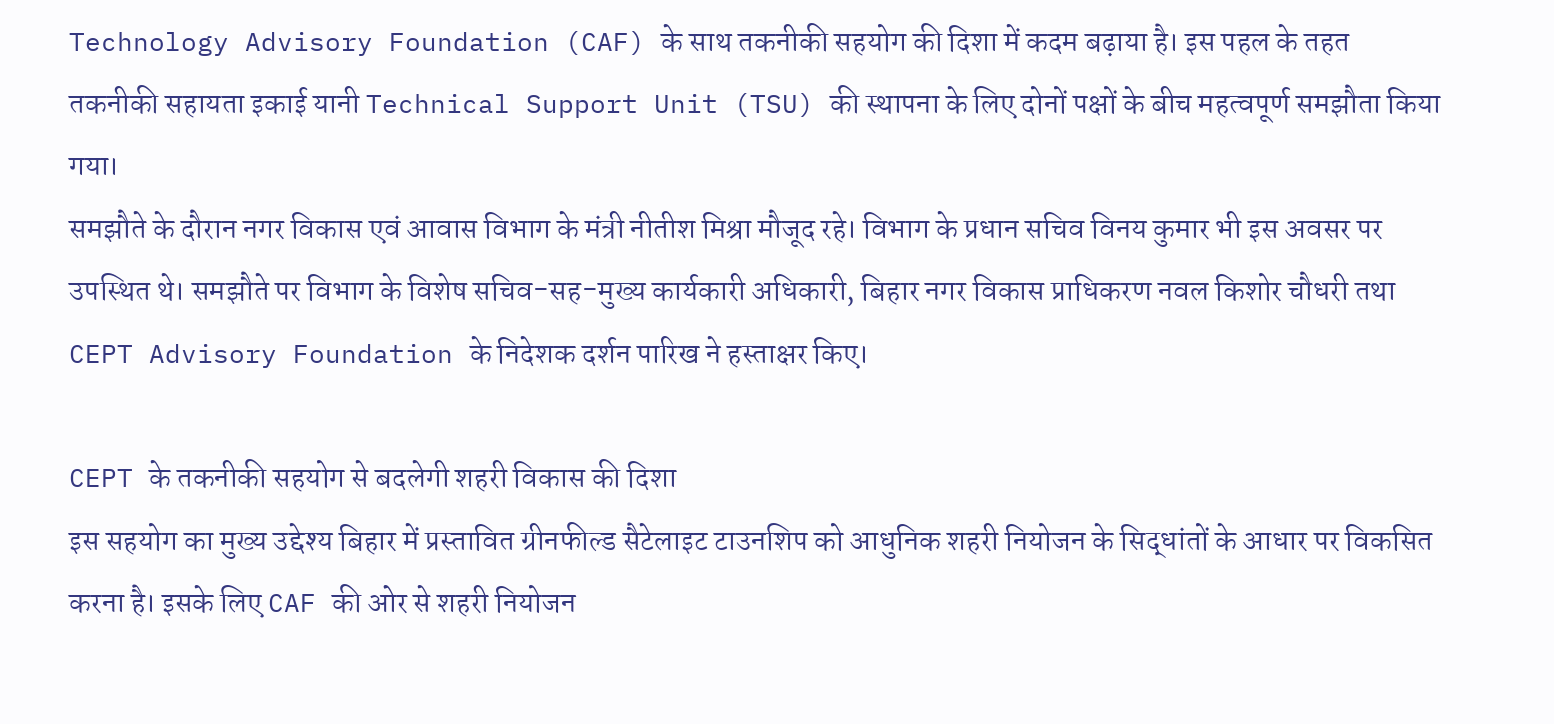Technology Advisory Foundation (CAF) के साथ तकनीकी सहयोग की दिशा में कदम बढ़ाया है। इस पहल के तहत तकनीकी सहायता इकाई यानी Technical Support Unit (TSU) की स्थापना के लिए दोनों पक्षों के बीच महत्वपूर्ण समझौता किया गया।
समझौते के दौरान नगर विकास एवं आवास विभाग के मंत्री नीतीश मिश्रा मौजूद रहे। विभाग के प्रधान सचिव विनय कुमार भी इस अवसर पर उपस्थित थे। समझौते पर विभाग के विशेष सचिव-सह-मुख्य कार्यकारी अधिकारी, बिहार नगर विकास प्राधिकरण नवल किशोर चौधरी तथा CEPT Advisory Foundation के निदेशक दर्शन पारिख ने हस्ताक्षर किए।

CEPT के तकनीकी सहयोग से बदलेगी शहरी विकास की दिशा
इस सहयोग का मुख्य उद्देश्य बिहार में प्रस्तावित ग्रीनफील्ड सैटेलाइट टाउनशिप को आधुनिक शहरी नियोजन के सिद्धांतों के आधार पर विकसित करना है। इसके लिए CAF की ओर से शहरी नियोजन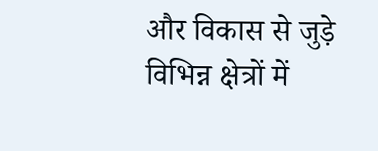और विकास से जुड़े विभिन्न क्षेत्रों में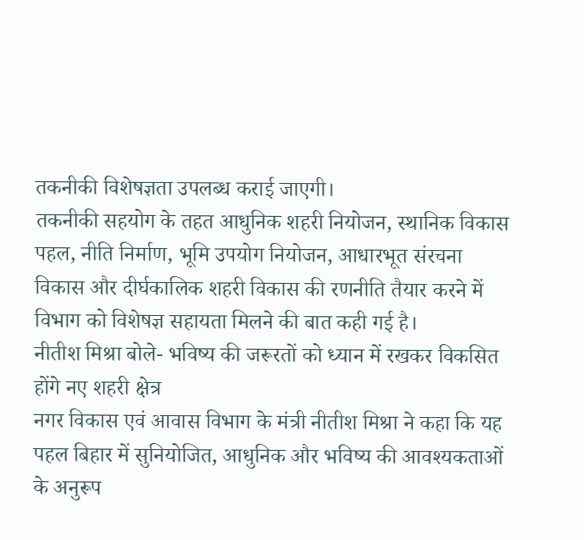तकनीकी विशेषज्ञता उपलब्ध कराई जाएगी।
तकनीकी सहयोग के तहत आधुनिक शहरी नियोजन, स्थानिक विकास पहल, नीति निर्माण, भूमि उपयोग नियोजन, आधारभूत संरचना विकास और दीर्घकालिक शहरी विकास की रणनीति तैयार करने में विभाग को विशेषज्ञ सहायता मिलने की बात कही गई है।
नीतीश मिश्रा बोले- भविष्य की जरूरतों को ध्यान में रखकर विकसित होंगे नए शहरी क्षेत्र
नगर विकास एवं आवास विभाग के मंत्री नीतीश मिश्रा ने कहा कि यह पहल बिहार में सुनियोजित, आधुनिक और भविष्य की आवश्यकताओं के अनुरूप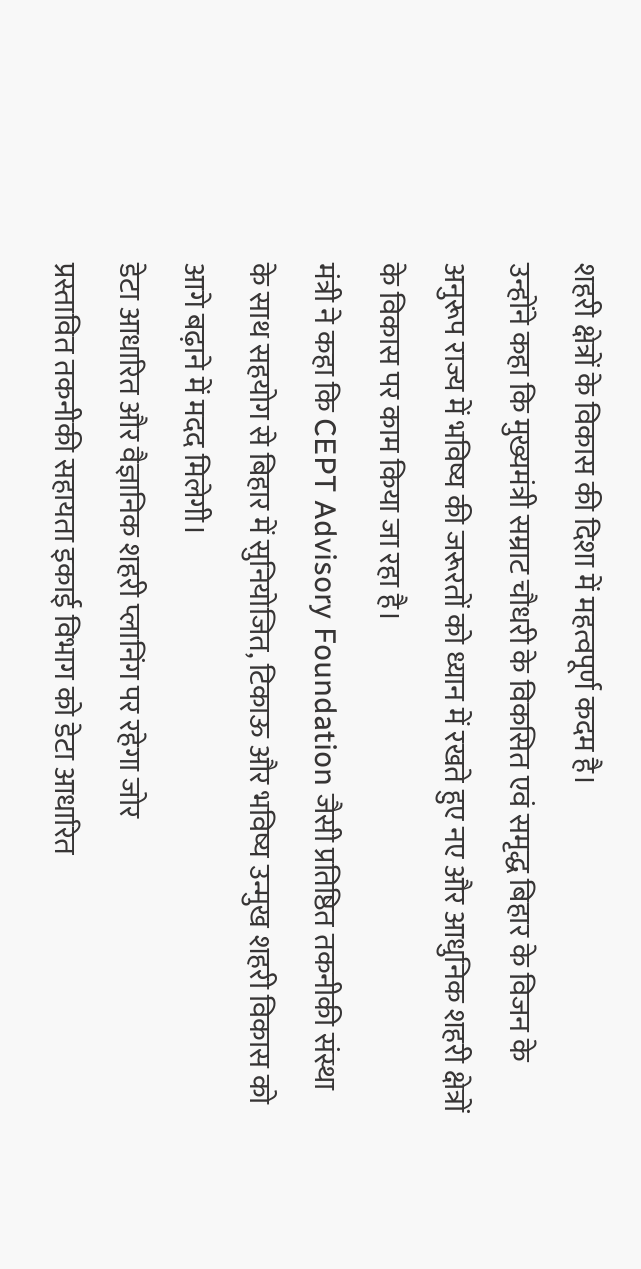शहरी क्षेत्रों के विकास की दिशा में महत्वपूर्ण कदम है।
उन्होंने कहा कि मुख्यमंत्री सम्राट चौधरी के विकसित एवं समृद्ध बिहार के विजन के अनुरूप राज्य में भविष्य की जरूरतों को ध्यान में रखते हुए नए और आधुनिक शहरी क्षेत्रों के विकास पर काम किया जा रहा है।
मंत्री ने कहा कि CEPT Advisory Foundation जैसी प्रतिष्ठित तकनीकी संस्था के साथ सहयोग से बिहार में सुनियोजित, टिकाऊ और भविष्य उन्मुख शहरी विकास को आगे बढ़ाने में मदद मिलेगी।
डेटा आधारित और वैज्ञानिक शहरी प्लानिंग पर रहेगा जोर
प्रस्तावित तकनीकी सहायता इकाई विभाग को डेटा आधारित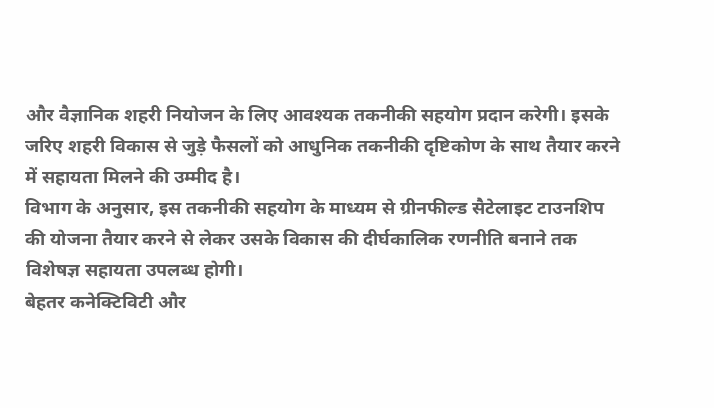और वैज्ञानिक शहरी नियोजन के लिए आवश्यक तकनीकी सहयोग प्रदान करेगी। इसके जरिए शहरी विकास से जुड़े फैसलों को आधुनिक तकनीकी दृष्टिकोण के साथ तैयार करने में सहायता मिलने की उम्मीद है।
विभाग के अनुसार, इस तकनीकी सहयोग के माध्यम से ग्रीनफील्ड सैटेलाइट टाउनशिप की योजना तैयार करने से लेकर उसके विकास की दीर्घकालिक रणनीति बनाने तक विशेषज्ञ सहायता उपलब्ध होगी।
बेहतर कनेक्टिविटी और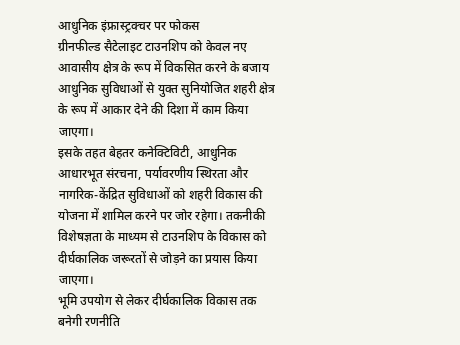आधुनिक इंफ्रास्ट्रक्चर पर फोकस
ग्रीनफील्ड सैटेलाइट टाउनशिप को केवल नए आवासीय क्षेत्र के रूप में विकसित करने के बजाय आधुनिक सुविधाओं से युक्त सुनियोजित शहरी क्षेत्र के रूप में आकार देने की दिशा में काम किया जाएगा।
इसके तहत बेहतर कनेक्टिविटी, आधुनिक आधारभूत संरचना, पर्यावरणीय स्थिरता और नागरिक-केंद्रित सुविधाओं को शहरी विकास की योजना में शामिल करने पर जोर रहेगा। तकनीकी विशेषज्ञता के माध्यम से टाउनशिप के विकास को दीर्घकालिक जरूरतों से जोड़ने का प्रयास किया जाएगा।
भूमि उपयोग से लेकर दीर्घकालिक विकास तक बनेगी रणनीति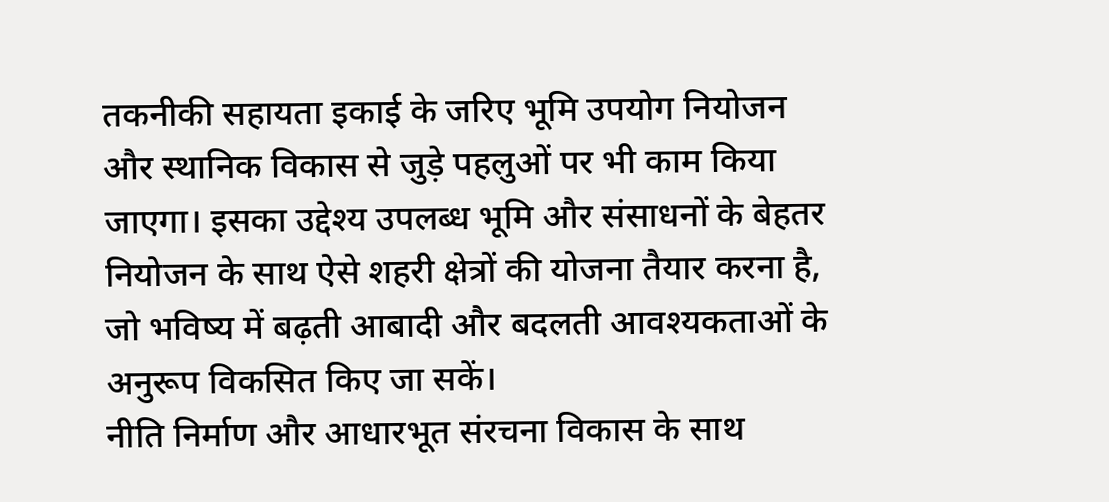तकनीकी सहायता इकाई के जरिए भूमि उपयोग नियोजन और स्थानिक विकास से जुड़े पहलुओं पर भी काम किया जाएगा। इसका उद्देश्य उपलब्ध भूमि और संसाधनों के बेहतर नियोजन के साथ ऐसे शहरी क्षेत्रों की योजना तैयार करना है, जो भविष्य में बढ़ती आबादी और बदलती आवश्यकताओं के अनुरूप विकसित किए जा सकें।
नीति निर्माण और आधारभूत संरचना विकास के साथ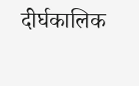दीर्घकालिक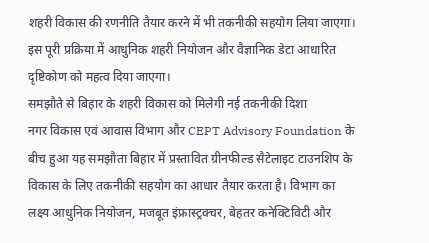शहरी विकास की रणनीति तैयार करने में भी तकनीकी सहयोग लिया जाएगा। इस पूरी प्रक्रिया में आधुनिक शहरी नियोजन और वैज्ञानिक डेटा आधारित दृष्टिकोण को महत्व दिया जाएगा।
समझौते से बिहार के शहरी विकास को मिलेगी नई तकनीकी दिशा
नगर विकास एवं आवास विभाग और CEPT Advisory Foundation के बीच हुआ यह समझौता बिहार में प्रस्तावित ग्रीनफील्ड सैटेलाइट टाउनशिप के विकास के लिए तकनीकी सहयोग का आधार तैयार करता है। विभाग का लक्ष्य आधुनिक नियोजन, मजबूत इंफ्रास्ट्रक्चर, बेहतर कनेक्टिविटी और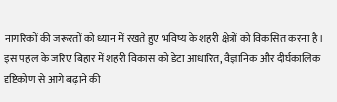नागरिकों की जरूरतों को ध्यान में रखते हुए भविष्य के शहरी क्षेत्रों को विकसित करना है।
इस पहल के जरिए बिहार में शहरी विकास को डेटा आधारित, वैज्ञानिक और दीर्घकालिक दृष्टिकोण से आगे बढ़ाने की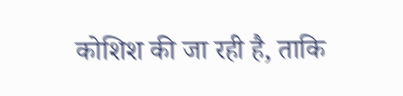कोशिश की जा रही है, ताकि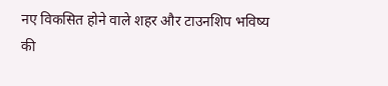नए विकसित होने वाले शहर और टाउनशिप भविष्य की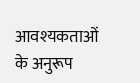आवश्यकताओं के अनुरूप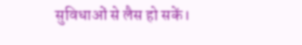सुविधाओं से लैस हो सकें।